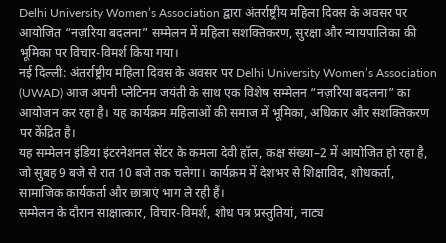Delhi University Women’s Association द्वारा अंतर्राष्ट्रीय महिला दिवस के अवसर पर आयोजित “नज़रिया बदलना” सम्मेलन में महिला सशक्तिकरण, सुरक्षा और न्यायपालिका की भूमिका पर विचार-विमर्श किया गया।
नई दिल्ली: अंतर्राष्ट्रीय महिला दिवस के अवसर पर Delhi University Women’s Association (UWAD) आज अपनी प्लेटिनम जयंती के साथ एक विशेष सम्मेलन “नज़रिया बदलना” का आयोजन कर रहा है। यह कार्यक्रम महिलाओं की समाज में भूमिका, अधिकार और सशक्तिकरण पर केंद्रित है।
यह सम्मेलन इंडिया इंटरनेशनल सेंटर के कमला देवी हॉल, कक्ष संख्या–2 में आयोजित हो रहा है, जो सुबह 9 बजे से रात 10 बजे तक चलेगा। कार्यक्रम में देशभर से शिक्षाविद, शोधकर्ता, सामाजिक कार्यकर्ता और छात्राएं भाग ले रही हैं।
सम्मेलन के दौरान साक्षात्कार, विचार-विमर्श, शोध पत्र प्रस्तुतियां, नाट्य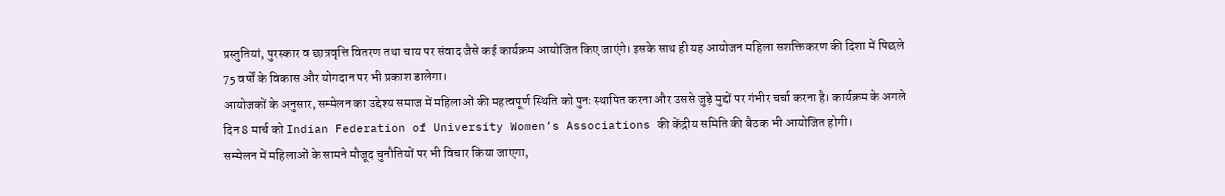प्रस्तुतियां, पुरस्कार व छात्रवृत्ति वितरण तथा चाय पर संवाद जैसे कई कार्यक्रम आयोजित किए जाएंगे। इसके साथ ही यह आयोजन महिला सशक्तिकरण की दिशा में पिछले 75 वर्षों के विकास और योगदान पर भी प्रकाश डालेगा।
आयोजकों के अनुसार, सम्मेलन का उद्देश्य समाज में महिलाओं की महत्वपूर्ण स्थिति को पुनः स्थापित करना और उससे जुड़े मुद्दों पर गंभीर चर्चा करना है। कार्यक्रम के अगले दिन 8 मार्च को Indian Federation of University Women’s Associations की केंद्रीय समिति की बैठक भी आयोजित होगी।
सम्मेलन में महिलाओं के सामने मौजूद चुनौतियों पर भी विचार किया जाएगा,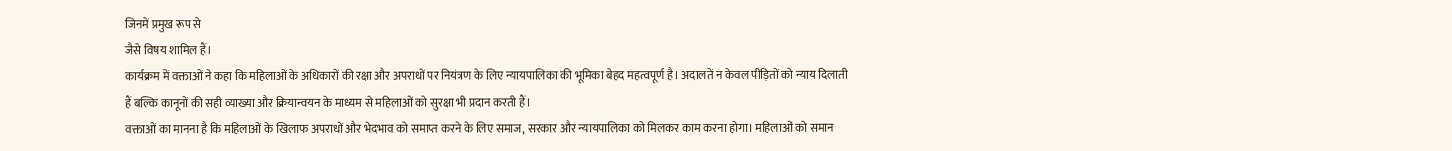जिनमें प्रमुख रूप से
जैसे विषय शामिल हैं।
कार्यक्रम में वक्ताओं ने कहा कि महिलाओं के अधिकारों की रक्षा और अपराधों पर नियंत्रण के लिए न्यायपालिका की भूमिका बेहद महत्वपूर्ण है। अदालतें न केवल पीड़ितों को न्याय दिलाती हैं बल्कि कानूनों की सही व्याख्या और क्रियान्वयन के माध्यम से महिलाओं को सुरक्षा भी प्रदान करती हैं।
वक्ताओं का मानना है कि महिलाओं के खिलाफ अपराधों और भेदभाव को समाप्त करने के लिए समाज, सरकार और न्यायपालिका को मिलकर काम करना होगा। महिलाओं को समान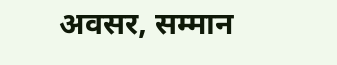अवसर, सम्मान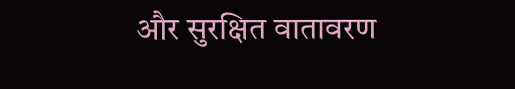और सुरक्षित वातावरण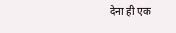देना ही एक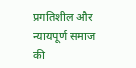प्रगतिशील और न्यायपूर्ण समाज की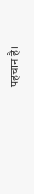पहचान है।